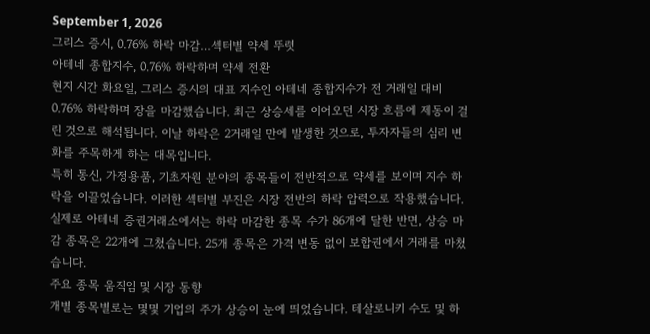September 1, 2026
그리스 증시, 0.76% 하락 마감…섹터별 약세 뚜렷
아테네 종합지수, 0.76% 하락하며 약세 전환
현지 시간 화요일, 그리스 증시의 대표 지수인 아테네 종합지수가 전 거래일 대비 0.76% 하락하며 장을 마감했습니다. 최근 상승세를 이어오던 시장 흐름에 제동이 걸린 것으로 해석됩니다. 이날 하락은 2거래일 만에 발생한 것으로, 투자자들의 심리 변화를 주목하게 하는 대목입니다.
특히 통신, 가정용품, 기초자원 분야의 종목들이 전반적으로 약세를 보이며 지수 하락을 이끌었습니다. 이러한 섹터별 부진은 시장 전반의 하락 압력으로 작용했습니다. 실제로 아테네 증권거래소에서는 하락 마감한 종목 수가 86개에 달한 반면, 상승 마감 종목은 22개에 그쳤습니다. 25개 종목은 가격 변동 없이 보합권에서 거래를 마쳤습니다.
주요 종목 움직임 및 시장 동향
개별 종목별로는 몇몇 기업의 주가 상승이 눈에 띄었습니다. 테살로니키 수도 및 하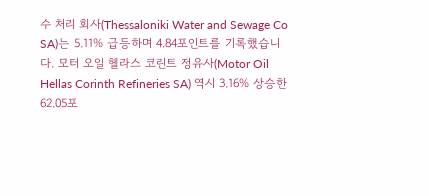수 처리 회사(Thessaloniki Water and Sewage Co SA)는 5.11% 급등하며 4.84포인트를 기록했습니다. 모터 오일 헬라스 코린트 정유사(Motor Oil Hellas Corinth Refineries SA) 역시 3.16% 상승한 62.05포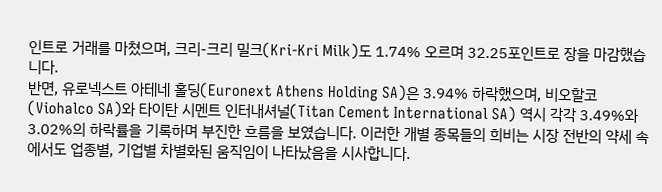인트로 거래를 마쳤으며, 크리-크리 밀크(Kri-Kri Milk)도 1.74% 오르며 32.25포인트로 장을 마감했습니다.
반면, 유로넥스트 아테네 홀딩(Euronext Athens Holding SA)은 3.94% 하락했으며, 비오할코(Viohalco SA)와 타이탄 시멘트 인터내셔널(Titan Cement International SA) 역시 각각 3.49%와 3.02%의 하락률을 기록하며 부진한 흐름을 보였습니다. 이러한 개별 종목들의 희비는 시장 전반의 약세 속에서도 업종별, 기업별 차별화된 움직임이 나타났음을 시사합니다.